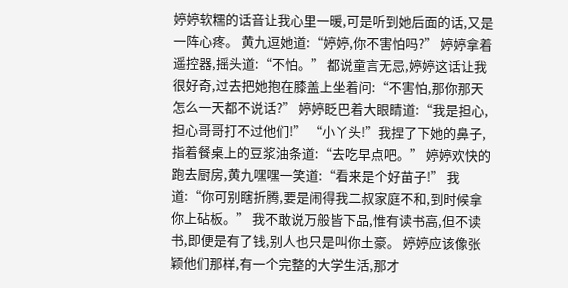婷婷软糯的话音让我心里一暖,可是听到她后面的话,又是一阵心疼。 黄九逗她道:“婷婷,你不害怕吗?” 婷婷拿着遥控器,摇头道:“不怕。” 都说童言无忌,婷婷这话让我很好奇,过去把她抱在膝盖上坐着问:“不害怕,那你那天怎么一天都不说话?” 婷婷眨巴着大眼睛道:“我是担心,担心哥哥打不过他们!” “小丫头!”我捏了下她的鼻子,指着餐桌上的豆浆油条道:“去吃早点吧。” 婷婷欢快的跑去厨房,黄九嘿嘿一笑道:“看来是个好苗子!” 我道:“你可别瞎折腾,要是闹得我二叔家庭不和,到时候拿你上砧板。” 我不敢说万般皆下品,惟有读书高,但不读书,即便是有了钱,别人也只是叫你土豪。 婷婷应该像张颖他们那样,有一个完整的大学生活,那才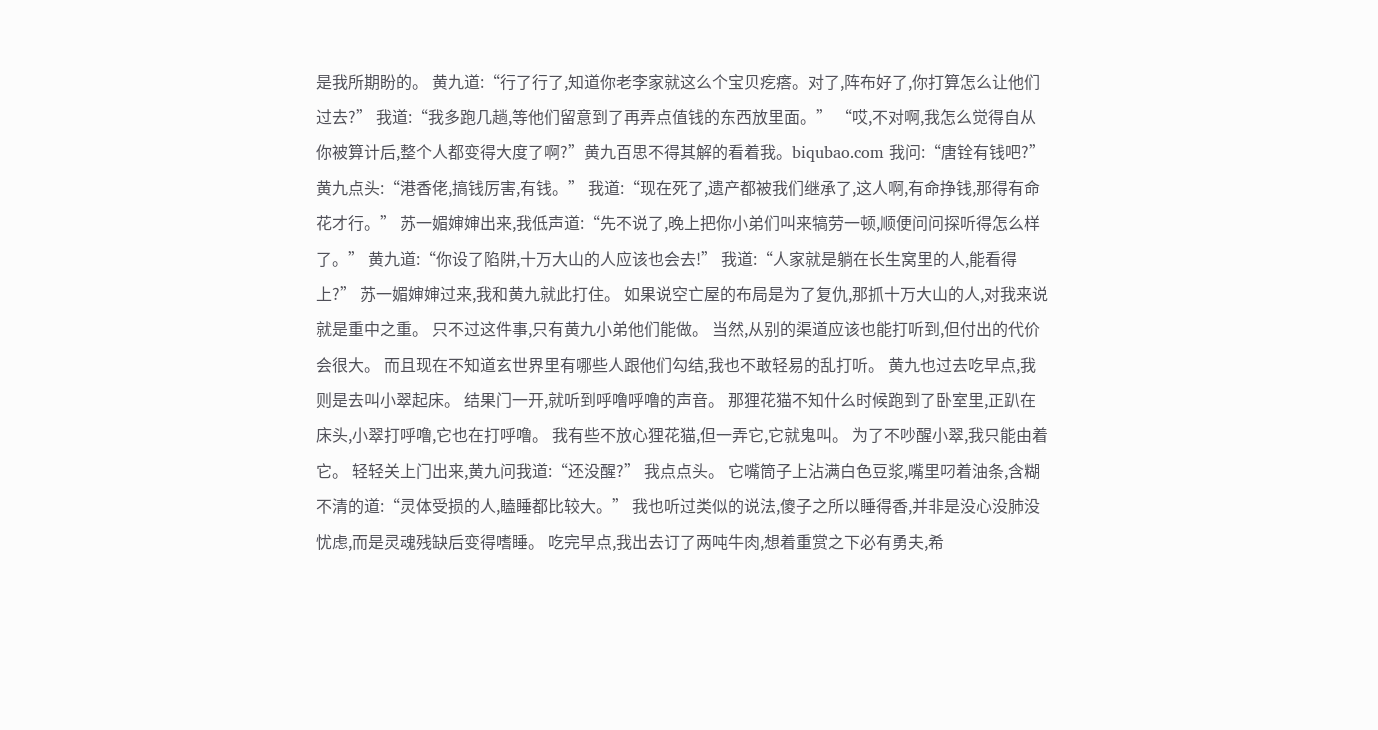是我所期盼的。 黄九道:“行了行了,知道你老李家就这么个宝贝疙瘩。对了,阵布好了,你打算怎么让他们过去?” 我道:“我多跑几趟,等他们留意到了再弄点值钱的东西放里面。” “哎,不对啊,我怎么觉得自从你被算计后,整个人都变得大度了啊?”黄九百思不得其解的看着我。biqubao.com 我问:“唐铨有钱吧?” 黄九点头:“港香佬,搞钱厉害,有钱。” 我道:“现在死了,遗产都被我们继承了,这人啊,有命挣钱,那得有命花才行。” 苏一媚婶婶出来,我低声道:“先不说了,晚上把你小弟们叫来犒劳一顿,顺便问问探听得怎么样了。” 黄九道:“你设了陷阱,十万大山的人应该也会去!” 我道:“人家就是躺在长生窝里的人,能看得上?” 苏一媚婶婶过来,我和黄九就此打住。 如果说空亡屋的布局是为了复仇,那抓十万大山的人,对我来说就是重中之重。 只不过这件事,只有黄九小弟他们能做。 当然,从别的渠道应该也能打听到,但付出的代价会很大。 而且现在不知道玄世界里有哪些人跟他们勾结,我也不敢轻易的乱打听。 黄九也过去吃早点,我则是去叫小翠起床。 结果门一开,就听到呼噜呼噜的声音。 那狸花猫不知什么时候跑到了卧室里,正趴在床头,小翠打呼噜,它也在打呼噜。 我有些不放心狸花猫,但一弄它,它就鬼叫。 为了不吵醒小翠,我只能由着它。 轻轻关上门出来,黄九问我道:“还没醒?” 我点点头。 它嘴筒子上沾满白色豆浆,嘴里叼着油条,含糊不清的道:“灵体受损的人,瞌睡都比较大。” 我也听过类似的说法,傻子之所以睡得香,并非是没心没肺没忧虑,而是灵魂残缺后变得嗜睡。 吃完早点,我出去订了两吨牛肉,想着重赏之下必有勇夫,希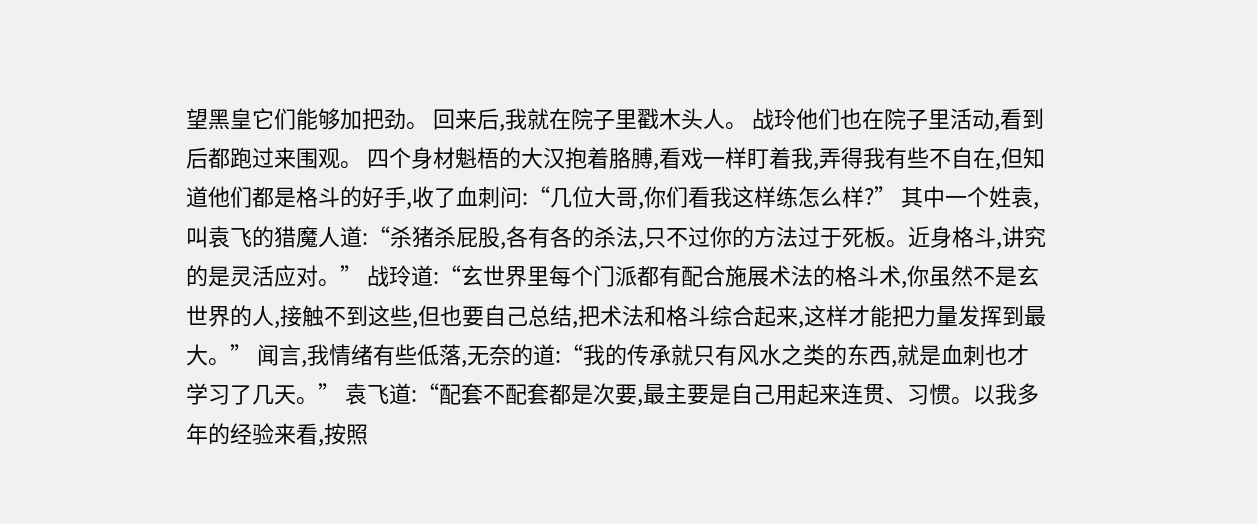望黑皇它们能够加把劲。 回来后,我就在院子里戳木头人。 战玲他们也在院子里活动,看到后都跑过来围观。 四个身材魁梧的大汉抱着胳膊,看戏一样盯着我,弄得我有些不自在,但知道他们都是格斗的好手,收了血刺问:“几位大哥,你们看我这样练怎么样?” 其中一个姓袁,叫袁飞的猎魔人道:“杀猪杀屁股,各有各的杀法,只不过你的方法过于死板。近身格斗,讲究的是灵活应对。” 战玲道:“玄世界里每个门派都有配合施展术法的格斗术,你虽然不是玄世界的人,接触不到这些,但也要自己总结,把术法和格斗综合起来,这样才能把力量发挥到最大。” 闻言,我情绪有些低落,无奈的道:“我的传承就只有风水之类的东西,就是血刺也才学习了几天。” 袁飞道:“配套不配套都是次要,最主要是自己用起来连贯、习惯。以我多年的经验来看,按照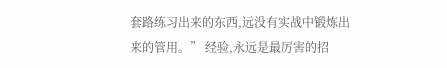套路练习出来的东西,远没有实战中锻炼出来的管用。” 经验,永远是最厉害的招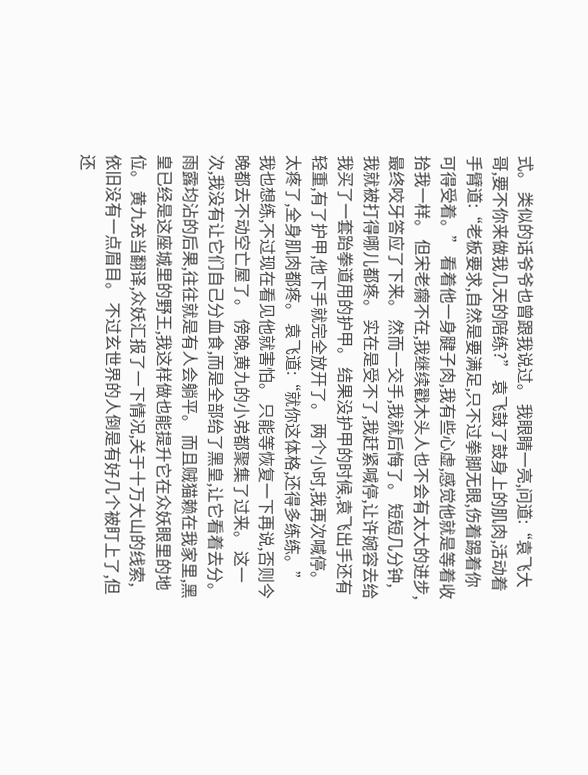式。 类似的话爷爷也曾跟我说过。 我眼睛一亮,问道:“袁飞大哥,要不你来做我几天的陪练?” 袁飞鼓了鼓身上的肌肉,活动着手臂道:“老板要求,自然是要满足,只不过拳脚无眼,伤着踢着你可得受着。” 看着他一身腱子肉,我有些心虚,感觉他就是等着收拾我一样。 但宋老瘸不在,我继续戳木头人也不会有太大的进步,最终咬牙答应了下来。 然而一交手,我就后悔了。 短短几分钟,我就被打得哪儿都疼。 实在是受不了,我赶紧喊停,让许婉容去给我买了一套跆拳道用的护甲。 结果没护甲的时候,袁飞出手还有轻重,有了护甲,他下手就完全放开了。 两个小时,我再次喊停。 太疼了,全身肌肉都疼。 袁飞道:“就你这体格,还得多练练。” 我也想练,不过现在看见他就害怕。 只能等恢复一下再说,否则今晚都去不动空亡屋了。 傍晚,黄九的小弟都聚集了过来。 这一次,我没有让它们自己分血食,而是全部给了黑皇,让它看着去分。 雨露均沾的后果,往往就是有人会躺平。 而且贼猫赖在我家里,黑皇已经是这座城里的野王,我这样做也能提升它在众妖眼里的地位。 黄九充当翻译,众妖汇报了一下情况,关于十万大山的线索,依旧没有一点眉目。 不过玄世界的人倒是有好几个被盯上了,但还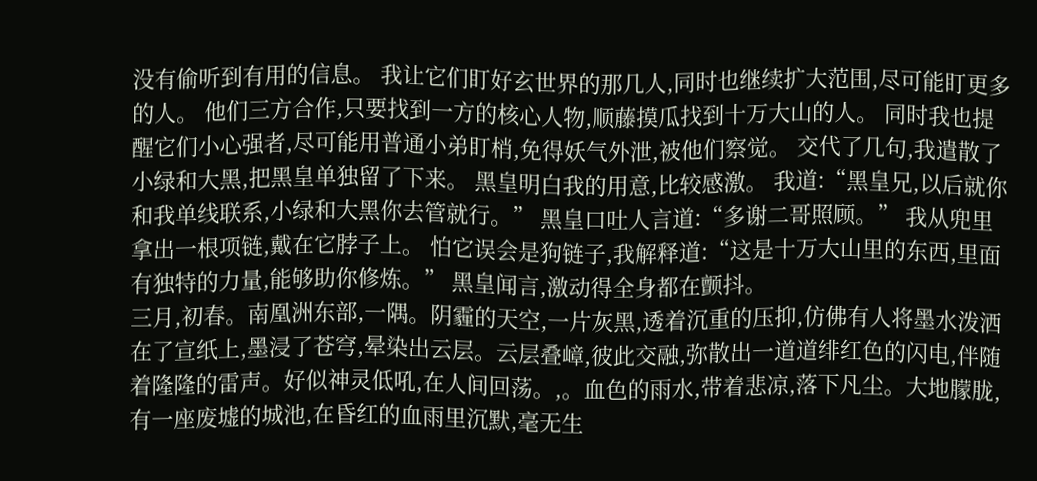没有偷听到有用的信息。 我让它们盯好玄世界的那几人,同时也继续扩大范围,尽可能盯更多的人。 他们三方合作,只要找到一方的核心人物,顺藤摸瓜找到十万大山的人。 同时我也提醒它们小心强者,尽可能用普通小弟盯梢,免得妖气外泄,被他们察觉。 交代了几句,我遣散了小绿和大黑,把黑皇单独留了下来。 黑皇明白我的用意,比较感激。 我道:“黑皇兄,以后就你和我单线联系,小绿和大黑你去管就行。” 黑皇口吐人言道:“多谢二哥照顾。” 我从兜里拿出一根项链,戴在它脖子上。 怕它误会是狗链子,我解释道:“这是十万大山里的东西,里面有独特的力量,能够助你修炼。” 黑皇闻言,激动得全身都在颤抖。
三月,初春。南凰洲东部,一隅。阴霾的天空,一片灰黑,透着沉重的压抑,仿佛有人将墨水泼洒在了宣纸上,墨浸了苍穹,晕染出云层。云层叠嶂,彼此交融,弥散出一道道绯红色的闪电,伴随着隆隆的雷声。好似神灵低吼,在人间回荡。,。血色的雨水,带着悲凉,落下凡尘。大地朦胧,有一座废墟的城池,在昏红的血雨里沉默,毫无生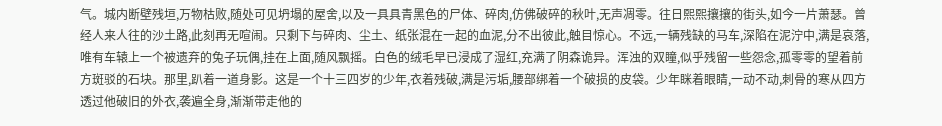气。城内断壁残垣,万物枯败,随处可见坍塌的屋舍,以及一具具青黑色的尸体、碎肉,仿佛破碎的秋叶,无声凋零。往日熙熙攘攘的街头,如今一片萧瑟。曾经人来人往的沙土路,此刻再无喧闹。只剩下与碎肉、尘土、纸张混在一起的血泥,分不出彼此,触目惊心。不远,一辆残缺的马车,深陷在泥泞中,满是哀落,唯有车辕上一个被遗弃的兔子玩偶,挂在上面,随风飘摇。白色的绒毛早已浸成了湿红,充满了阴森诡异。浑浊的双瞳,似乎残留一些怨念,孤零零的望着前方斑驳的石块。那里,趴着一道身影。这是一个十三四岁的少年,衣着残破,满是污垢,腰部绑着一个破损的皮袋。少年眯着眼睛,一动不动,刺骨的寒从四方透过他破旧的外衣,袭遍全身,渐渐带走他的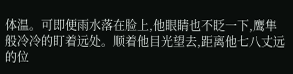体温。可即便雨水落在脸上,他眼睛也不眨一下,鹰隼般冷冷的盯着远处。顺着他目光望去,距离他七八丈远的位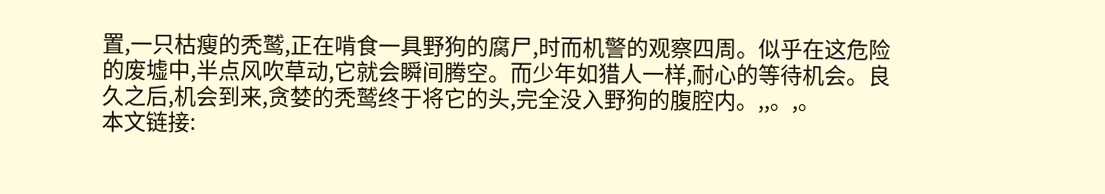置,一只枯瘦的秃鹫,正在啃食一具野狗的腐尸,时而机警的观察四周。似乎在这危险的废墟中,半点风吹草动,它就会瞬间腾空。而少年如猎人一样,耐心的等待机会。良久之后,机会到来,贪婪的秃鹫终于将它的头,完全没入野狗的腹腔内。,,。,。
本文链接: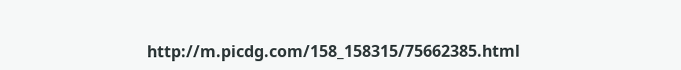http://m.picdg.com/158_158315/75662385.html